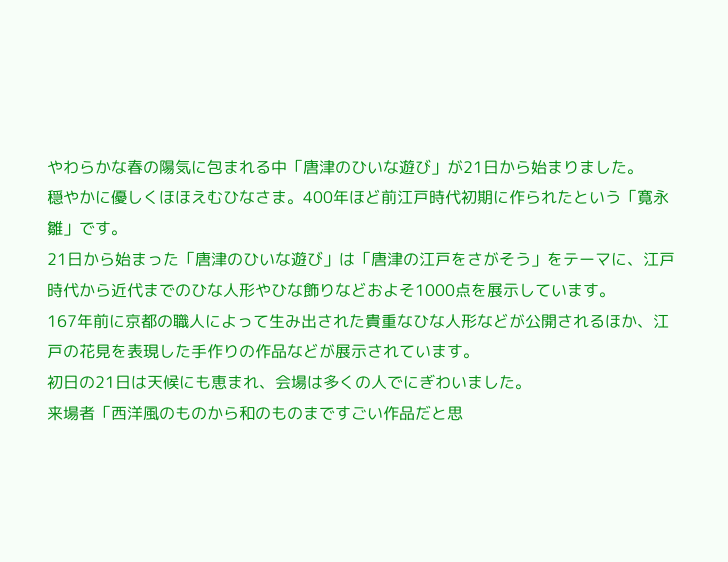やわらかな春の陽気に包まれる中「唐津のひいな遊び」が21日から始まりました。
穏やかに優しくほほえむひなさま。400年ほど前江戸時代初期に作られたという「寛永雛」です。
21日から始まった「唐津のひいな遊び」は「唐津の江戸をさがそう」をテーマに、江戸時代から近代までのひな人形やひな飾りなどおよそ1000点を展示しています。
167年前に京都の職人によって生み出された貴重なひな人形などが公開されるほか、江戸の花見を表現した手作りの作品などが展示されています。
初日の21日は天候にも恵まれ、会場は多くの人でにぎわいました。
来場者「西洋風のものから和のものまですごい作品だと思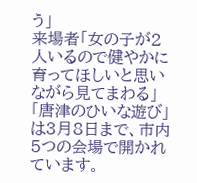う」
来場者「女の子が2人いるので健やかに育ってほしいと思いながら見てまわる」
「唐津のひいな遊び」は3月8日まで、市内5つの会場で開かれています。